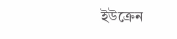ইউক্রেন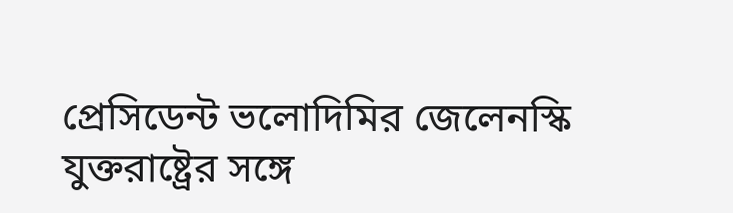প্রেসিডেন্ট ভলোদিমির জেলেনস্কি যুক্তরাষ্ট্রের সঙ্গে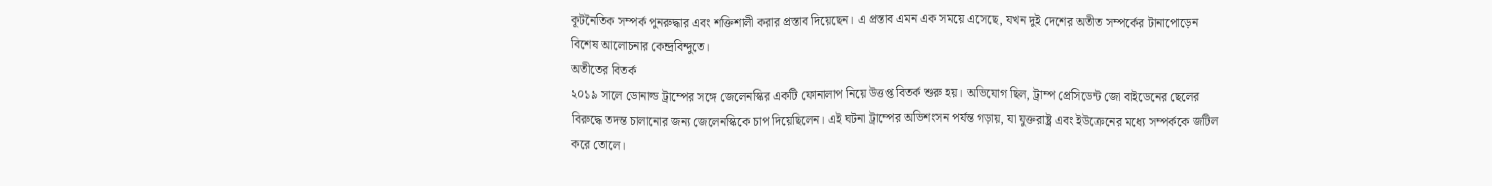কূটনৈতিক সম্পর্ক পুনরুদ্ধার এবং শক্তিশালী করার প্রস্তাব দিয়েছেন। এ প্রস্তাব এমন এক সময়ে এসেছে, যখন দুই দেশের অতীত সম্পর্কের টানাপোড়েন বিশেষ আলোচনার কেন্দ্রবিন্দুতে।
অতীতের বিতর্ক
২০১৯ সালে ডোনাল্ড ট্রাম্পের সঙ্গে জেলেনস্কির একটি ফোনালাপ নিয়ে উত্তপ্ত বিতর্ক শুরু হয়। অভিযোগ ছিল, ট্রাম্প প্রেসিডেন্ট জো বাইডেনের ছেলের বিরুদ্ধে তদন্ত চালানোর জন্য জেলেনস্কিকে চাপ দিয়েছিলেন। এই ঘটনা ট্রাম্পের অভিশংসন পর্যন্ত গড়ায়, যা যুক্তরাষ্ট্র এবং ইউক্রেনের মধ্যে সম্পর্ককে জটিল করে তোলে।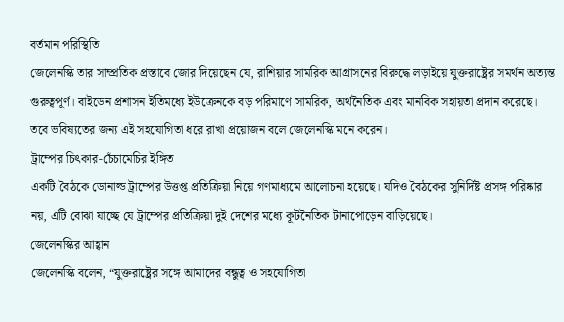বর্তমান পরিস্থিতি
জেলেনস্কি তার সাম্প্রতিক প্রস্তাবে জোর দিয়েছেন যে, রাশিয়ার সামরিক আগ্রাসনের বিরুদ্ধে লড়াইয়ে যুক্তরাষ্ট্রের সমর্থন অত্যন্ত গুরুত্বপূর্ণ। বাইডেন প্রশাসন ইতিমধ্যে ইউক্রেনকে বড় পরিমাণে সামরিক, অর্থনৈতিক এবং মানবিক সহায়তা প্রদান করেছে। তবে ভবিষ্যতের জন্য এই সহযোগিতা ধরে রাখা প্রয়োজন বলে জেলেনস্কি মনে করেন।
ট্রাম্পের চিৎকার-চেঁচামেচির ইঙ্গিত
একটি বৈঠকে ডোনাল্ড ট্রাম্পের উত্তপ্ত প্রতিক্রিয়া নিয়ে গণমাধ্যমে আলোচনা হয়েছে। যদিও বৈঠকের সুনির্দিষ্ট প্রসঙ্গ পরিষ্কার নয়, এটি বোঝা যাচ্ছে যে ট্রাম্পের প্রতিক্রিয়া দুই দেশের মধ্যে কূটনৈতিক টানাপোড়েন বাড়িয়েছে।
জেলেনস্কির আহ্বান
জেলেনস্কি বলেন, “যুক্তরাষ্ট্রের সঙ্গে আমাদের বন্ধুত্ব ও সহযোগিতা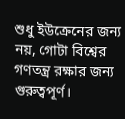শুধু ইউক্রেনের জন্য নয়, গোটা বিশ্বের গণতন্ত্র রক্ষার জন্য গুরুত্বপূর্ণ।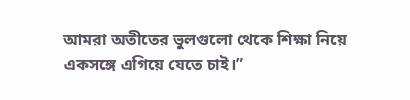আমরা অতীতের ভুলগুলো থেকে শিক্ষা নিয়ে একসঙ্গে এগিয়ে যেতে চাই।”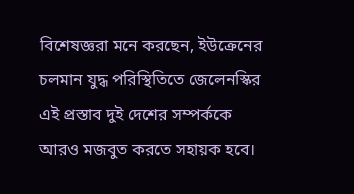বিশেষজ্ঞরা মনে করছেন, ইউক্রেনের চলমান যুদ্ধ পরিস্থিতিতে জেলেনস্কির এই প্রস্তাব দুই দেশের সম্পর্ককে আরও মজবুত করতে সহায়ক হবে।